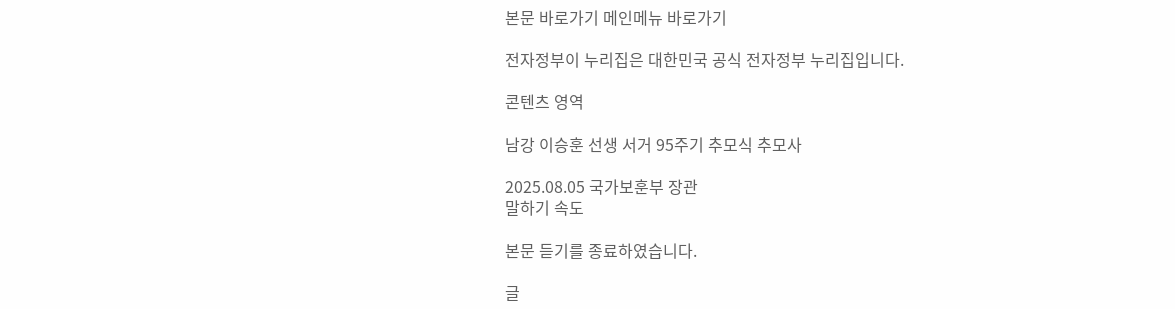본문 바로가기 메인메뉴 바로가기

전자정부이 누리집은 대한민국 공식 전자정부 누리집입니다.

콘텐츠 영역

남강 이승훈 선생 서거 95주기 추모식 추모사

2025.08.05 국가보훈부 장관
말하기 속도

본문 듣기를 종료하였습니다.

글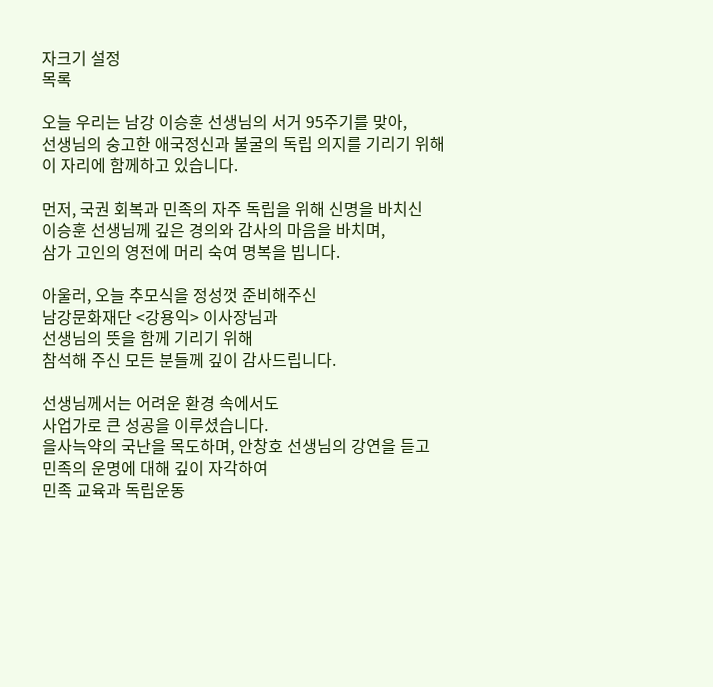자크기 설정
목록

오늘 우리는 남강 이승훈 선생님의 서거 95주기를 맞아,
선생님의 숭고한 애국정신과 불굴의 독립 의지를 기리기 위해
이 자리에 함께하고 있습니다.

먼저, 국권 회복과 민족의 자주 독립을 위해 신명을 바치신
이승훈 선생님께 깊은 경의와 감사의 마음을 바치며,
삼가 고인의 영전에 머리 숙여 명복을 빕니다.

아울러, 오늘 추모식을 정성껏 준비해주신
남강문화재단 <강용익> 이사장님과
선생님의 뜻을 함께 기리기 위해
참석해 주신 모든 분들께 깊이 감사드립니다.

선생님께서는 어려운 환경 속에서도
사업가로 큰 성공을 이루셨습니다.
을사늑약의 국난을 목도하며, 안창호 선생님의 강연을 듣고
민족의 운명에 대해 깊이 자각하여
민족 교육과 독립운동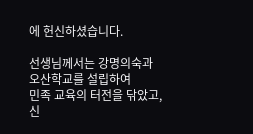에 헌신하셨습니다.

선생님께서는 강명의숙과 오산학교를 설립하여
민족 교육의 터전을 닦았고,
신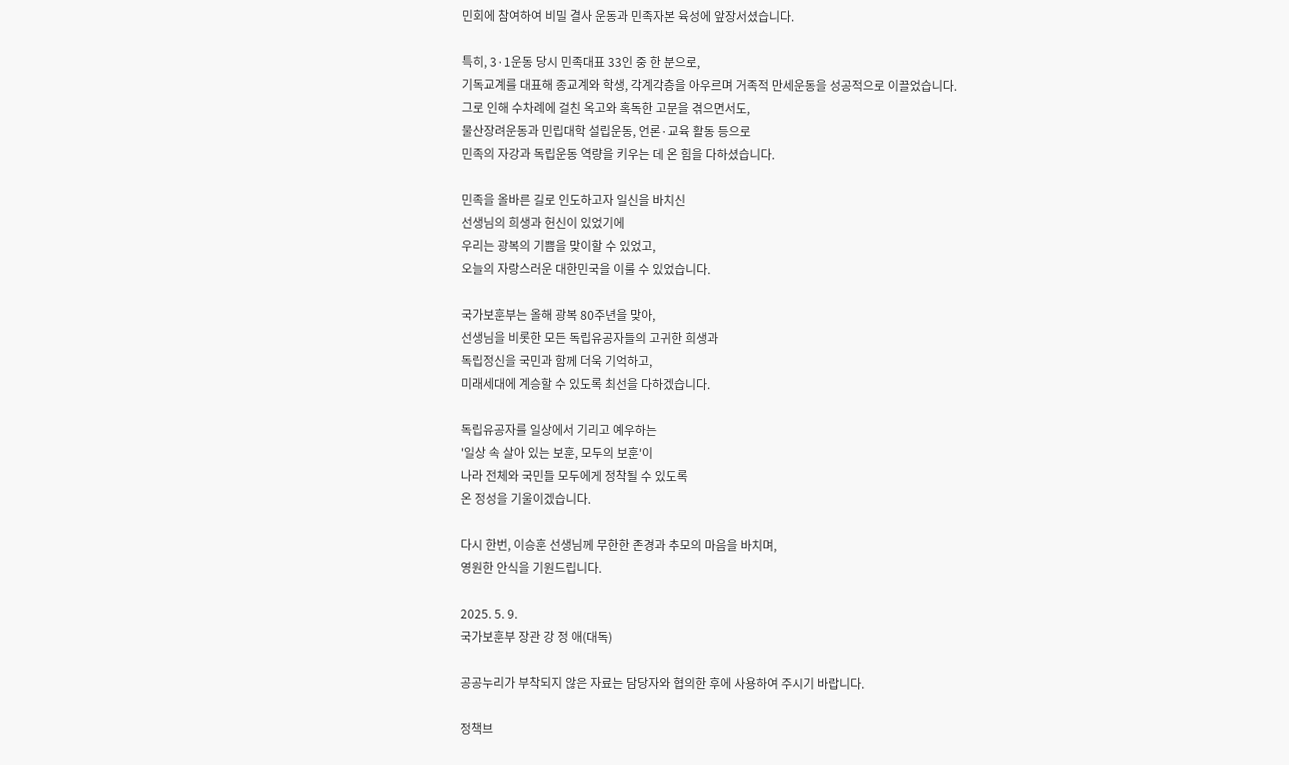민회에 참여하여 비밀 결사 운동과 민족자본 육성에 앞장서셨습니다.

특히, 3·1운동 당시 민족대표 33인 중 한 분으로,
기독교계를 대표해 종교계와 학생, 각계각층을 아우르며 거족적 만세운동을 성공적으로 이끌었습니다.
그로 인해 수차례에 걸친 옥고와 혹독한 고문을 겪으면서도,
물산장려운동과 민립대학 설립운동, 언론·교육 활동 등으로
민족의 자강과 독립운동 역량을 키우는 데 온 힘을 다하셨습니다.

민족을 올바른 길로 인도하고자 일신을 바치신
선생님의 희생과 헌신이 있었기에
우리는 광복의 기쁨을 맞이할 수 있었고,
오늘의 자랑스러운 대한민국을 이룰 수 있었습니다.

국가보훈부는 올해 광복 80주년을 맞아,
선생님을 비롯한 모든 독립유공자들의 고귀한 희생과
독립정신을 국민과 함께 더욱 기억하고,
미래세대에 계승할 수 있도록 최선을 다하겠습니다.

독립유공자를 일상에서 기리고 예우하는
'일상 속 살아 있는 보훈, 모두의 보훈'이
나라 전체와 국민들 모두에게 정착될 수 있도록
온 정성을 기울이겠습니다.

다시 한번, 이승훈 선생님께 무한한 존경과 추모의 마음을 바치며,
영원한 안식을 기원드립니다.

2025. 5. 9.
국가보훈부 장관 강 정 애(대독)

공공누리가 부착되지 않은 자료는 담당자와 협의한 후에 사용하여 주시기 바랍니다.

정책브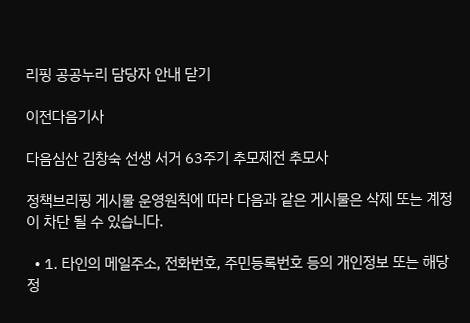리핑 공공누리 담당자 안내 닫기

이전다음기사

다음심산 김창숙 선생 서거 63주기 추모제전 추모사

정책브리핑 게시물 운영원칙에 따라 다음과 같은 게시물은 삭제 또는 계정이 차단 될 수 있습니다.

  • 1. 타인의 메일주소, 전화번호, 주민등록번호 등의 개인정보 또는 해당 정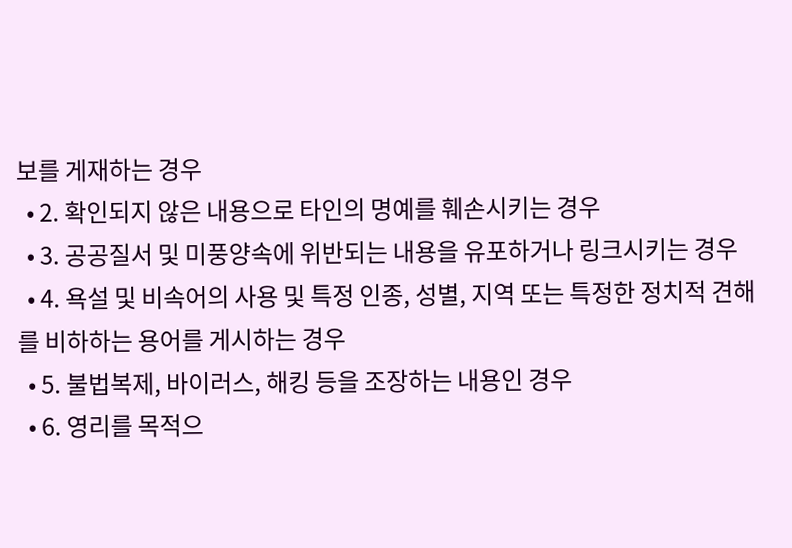보를 게재하는 경우
  • 2. 확인되지 않은 내용으로 타인의 명예를 훼손시키는 경우
  • 3. 공공질서 및 미풍양속에 위반되는 내용을 유포하거나 링크시키는 경우
  • 4. 욕설 및 비속어의 사용 및 특정 인종, 성별, 지역 또는 특정한 정치적 견해를 비하하는 용어를 게시하는 경우
  • 5. 불법복제, 바이러스, 해킹 등을 조장하는 내용인 경우
  • 6. 영리를 목적으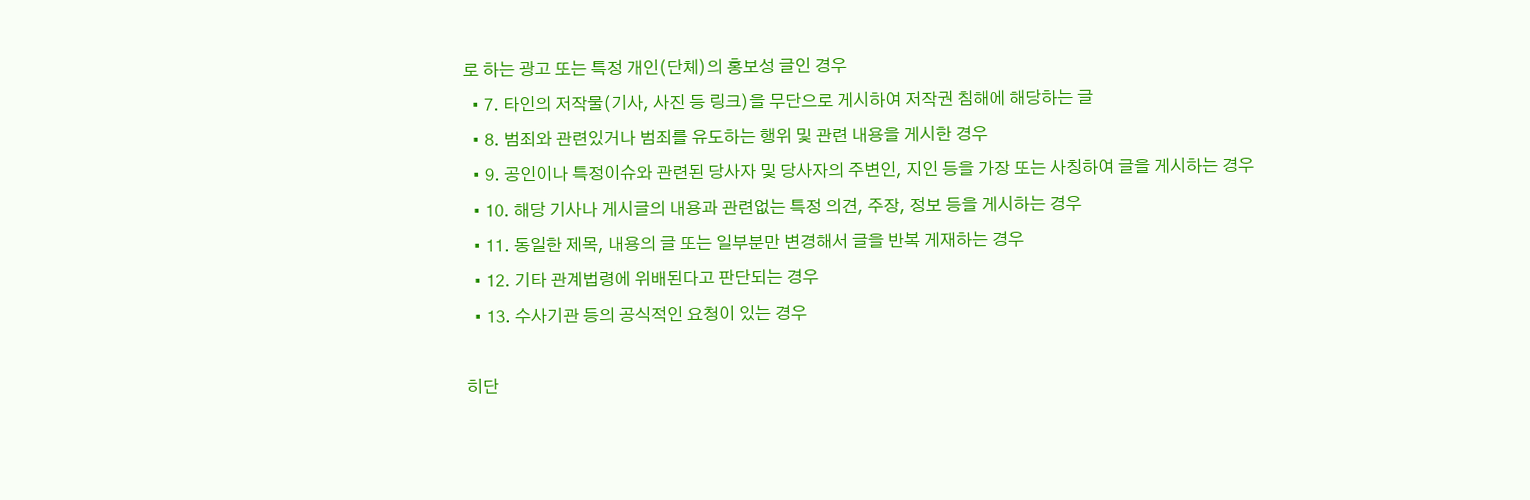로 하는 광고 또는 특정 개인(단체)의 홍보성 글인 경우
  • 7. 타인의 저작물(기사, 사진 등 링크)을 무단으로 게시하여 저작권 침해에 해당하는 글
  • 8. 범죄와 관련있거나 범죄를 유도하는 행위 및 관련 내용을 게시한 경우
  • 9. 공인이나 특정이슈와 관련된 당사자 및 당사자의 주변인, 지인 등을 가장 또는 사칭하여 글을 게시하는 경우
  • 10. 해당 기사나 게시글의 내용과 관련없는 특정 의견, 주장, 정보 등을 게시하는 경우
  • 11. 동일한 제목, 내용의 글 또는 일부분만 변경해서 글을 반복 게재하는 경우
  • 12. 기타 관계법령에 위배된다고 판단되는 경우
  • 13. 수사기관 등의 공식적인 요청이 있는 경우

히단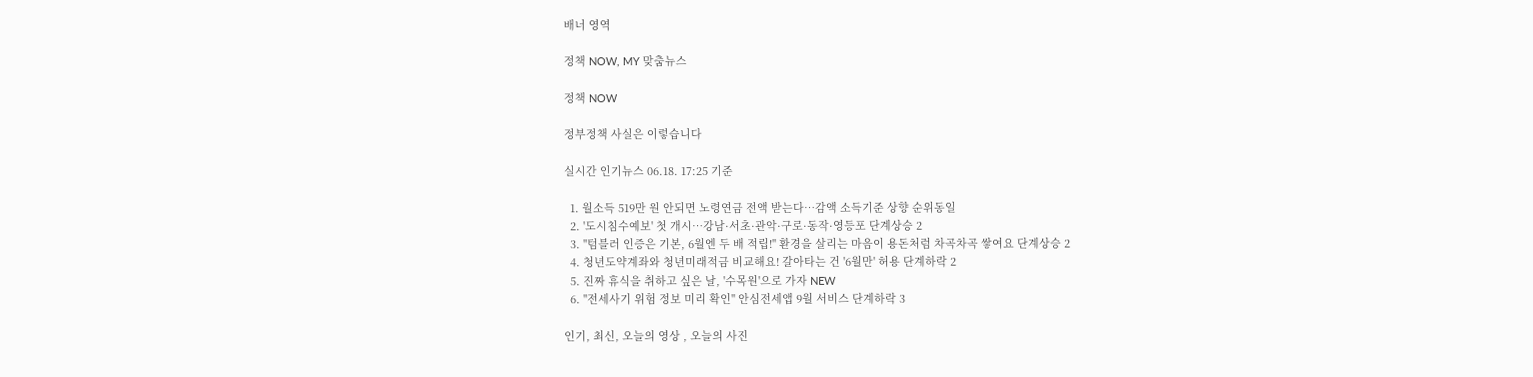배너 영역

정책 NOW, MY 맞춤뉴스

정책 NOW

정부정책 사실은 이렇습니다

실시간 인기뉴스 06.18. 17:25 기준

  1. 월소득 519만 원 안되면 노령연금 전액 받는다…감액 소득기준 상향 순위동일
  2. '도시침수예보' 첫 개시…강남·서초·관악·구로·동작·영등포 단계상승 2
  3. "텀블러 인증은 기본, 6월엔 두 배 적립!" 환경을 살리는 마음이 용돈처럼 차곡차곡 쌓여요 단계상승 2
  4. 청년도약계좌와 청년미래적금 비교해요! 갈아타는 건 '6월만' 허용 단계하락 2
  5. 진짜 휴식을 취하고 싶은 날, '수목원'으로 가자 NEW
  6. "전세사기 위험 정보 미리 확인" 안심전세앱 9월 서비스 단계하락 3

인기, 최신, 오늘의 영상 , 오늘의 사진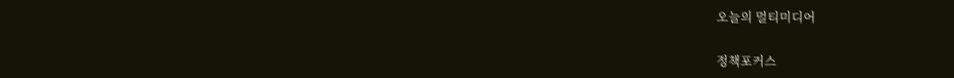오늘의 멀티미디어

정책포커스